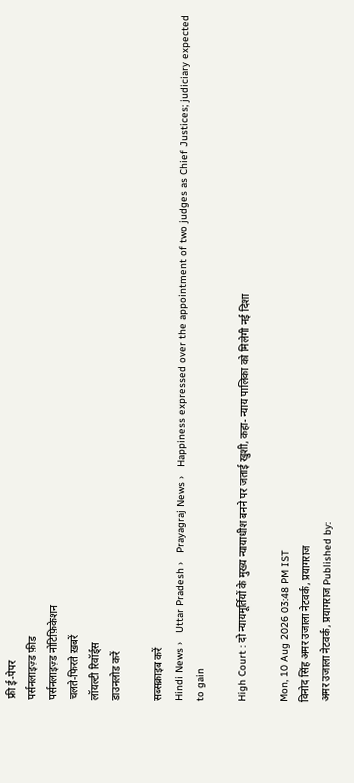फ्री ई-पेपर
पर्सनलाइज़्ड फ़ीड
पर्सनलाइज़्ड नोटिफ़िकेशन
चलते-फिरते ख़बरें
लॉयल्टी रिवॉर्ड्स
डाउनलोड करें

सब्सक्राइब करें
Hindi News ›   Uttar Pradesh ›   Prayagraj News ›   Happiness expressed over the appointment of two judges as Chief Justices; judiciary expected to gain

High Court : दो न्यायमूर्तियों के मुख्य न्यायाधीश बनने पर जताई खुशी, कहा- न्याय पालिका को मिलेगी नई दिशा

Mon, 10 Aug 2026 03:48 PM IST
विनोद सिंह अमर उजाला नेटवर्क, प्रयागराज
अमर उजाला नेटवर्क, प्रयागराज Published by: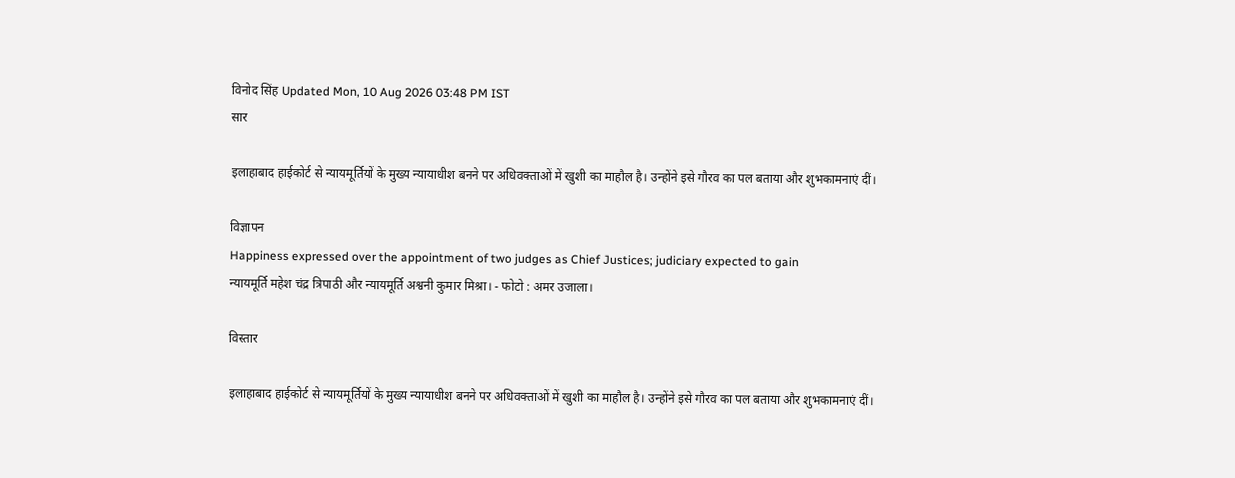विनोद सिंह Updated Mon, 10 Aug 2026 03:48 PM IST
सार

इलाहाबाद हाईकोर्ट से न्यायमूर्तियों के मुख्य न्यायाधीश बनने पर अधिवक्ताओं में खुशी का माहौल है। उन्होंने इसे गौरव का पल बताया और शुभकामनाएं दीं।

विज्ञापन
Happiness expressed over the appointment of two judges as Chief Justices; judiciary expected to gain
न्यायमूर्ति महेश चंद्र त्रिपाठी और न्यायमूर्ति अश्वनी कुमार मिश्रा। - फोटो : अमर उजाला।

विस्तार

इलाहाबाद हाईकोर्ट से न्यायमूर्तियों के मुख्य न्यायाधीश बनने पर अधिवक्ताओं में खुशी का माहौल है। उन्होंने इसे गौरव का पल बताया और शुभकामनाएं दीं।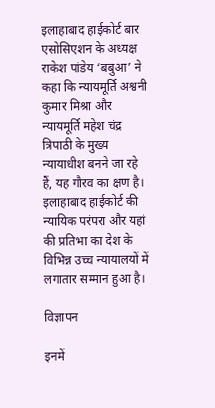इलाहाबाद हाईकोर्ट बार एसोसिएशन के अध्यक्ष राकेश पांडेय ‘बबुआ’ ने कहा कि न्यायमूर्ति अश्वनी कुमार मिश्रा और न्यायमूर्ति महेश चंद्र त्रिपाठी के मुख्य न्यायाधीश बनने जा रहे हैं, यह गौरव का क्षण है। इलाहाबाद हाईकोर्ट की न्यायिक परंपरा और यहां की प्रतिभा का देश के विभिन्न उच्च न्यायालयों में लगातार सम्मान हुआ है।

विज्ञापन

इनमें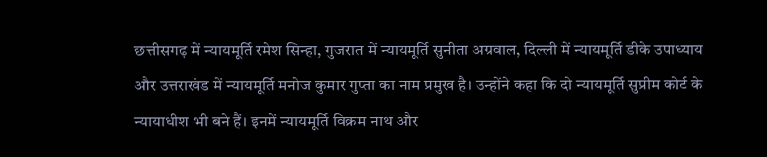छत्तीसगढ़ में न्यायमूर्ति रमेश सिन्हा, गुजरात में न्यायमूर्ति सुनीता अग्रवाल, दिल्ली में न्यायमूर्ति डीके उपाध्याय और उत्तराखंड में न्यायमूर्ति मनोज कुमार गुप्ता का नाम प्रमुख है। उन्होंने कहा कि दो न्यायमूर्ति सुप्रीम कोर्ट के न्यायाधीश भी बने हैं। इनमें न्यायमूर्ति विक्रम नाथ और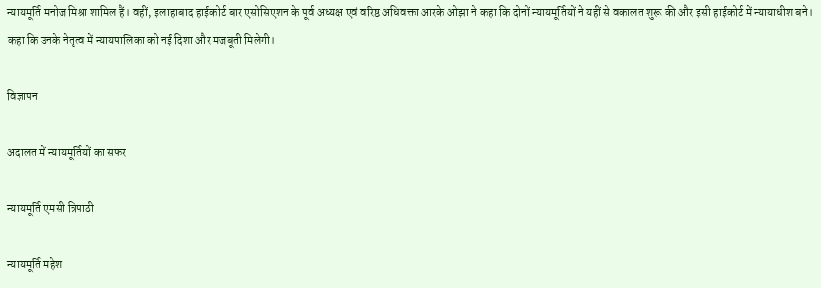न्यायमूर्ति मनोज मिश्रा शामिल हैं। वहीं, इलाहाबाद हाईकोर्ट बार एसोसिएशन के पूर्व अध्यक्ष एवं वरिष्ठ अधिवक्ता आरके ओझा ने कहा कि दोनों न्यायमूर्तियों ने यहीं से वकालत शुरू की और इसी हाईकोर्ट में न्यायाधीश बने। कहा कि उनके नेतृत्व में न्यायपालिका को नई दिशा और मजबूती मिलेगी।

विज्ञापन

अदालत में न्यायमूर्तियों का सफर

न्यायमूर्ति एमसी त्रिपाठी

न्यायमूर्ति महेश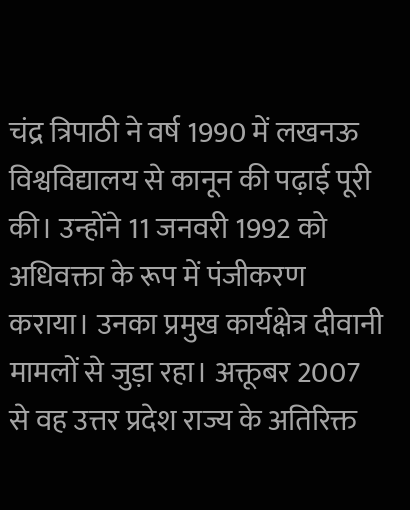चंद्र त्रिपाठी ने वर्ष 1990 में लखनऊ विश्वविद्यालय से कानून की पढ़ाई पूरी की। उन्होंने 11 जनवरी 1992 को अधिवक्ता के रूप में पंजीकरण कराया। उनका प्रमुख कार्यक्षेत्र दीवानी मामलों से जुड़ा रहा। अक्तूबर 2007 से वह उत्तर प्रदेश राज्य के अतिरिक्त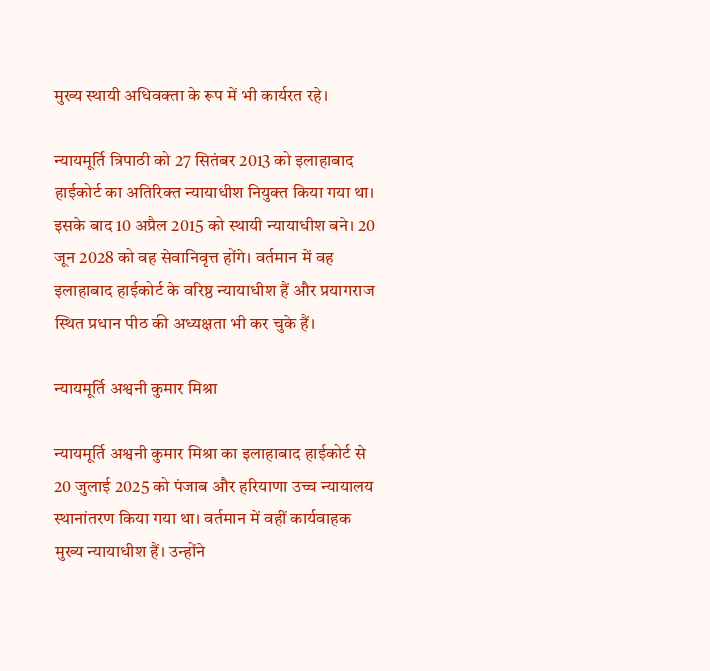मुख्य स्थायी अधिवक्ता के रूप में भी कार्यरत रहे।

न्यायमूर्ति त्रिपाठी को 27 सितंबर 2013 को इलाहाबाद हाईकोर्ट का अतिरिक्त न्यायाधीश नियुक्त किया गया था। इसके बाद 10 अप्रैल 2015 को स्थायी न्यायाधीश बने। 20 जून 2028 को वह सेवानिवृत्त होंगे। वर्तमान में वह इलाहाबाद हाईकोर्ट के वरिष्ठ न्यायाधीश हैं और प्रयागराज स्थित प्रधान पीठ की अध्यक्षता भी कर चुके हैं।

न्यायमूर्ति अश्वनी कुमार मिश्रा

न्यायमूर्ति अश्वनी कुमार मिश्रा का इलाहाबाद हाईकोर्ट से 20 जुलाई 2025 को पंजाब और हरियाणा उच्च न्यायालय स्थानांतरण किया गया था। वर्तमान में वहीं कार्यवाहक मुख्य न्यायाधीश हैं। उन्होंने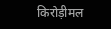किरोड़ीमल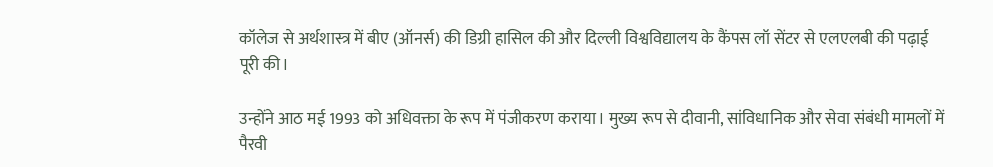कॉलेज से अर्थशास्त्र में बीए (ऑनर्स) की डिग्री हासिल की और दिल्ली विश्वविद्यालय के कैंपस लॉ सेंटर से एलएलबी की पढ़ाई पूरी की।

उन्होंने आठ मई 1993 को अधिवक्ता के रूप में पंजीकरण कराया। मुख्य रूप से दीवानी, सांविधानिक और सेवा संबंधी मामलों में पैरवी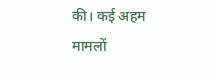की। कई अहम मामलों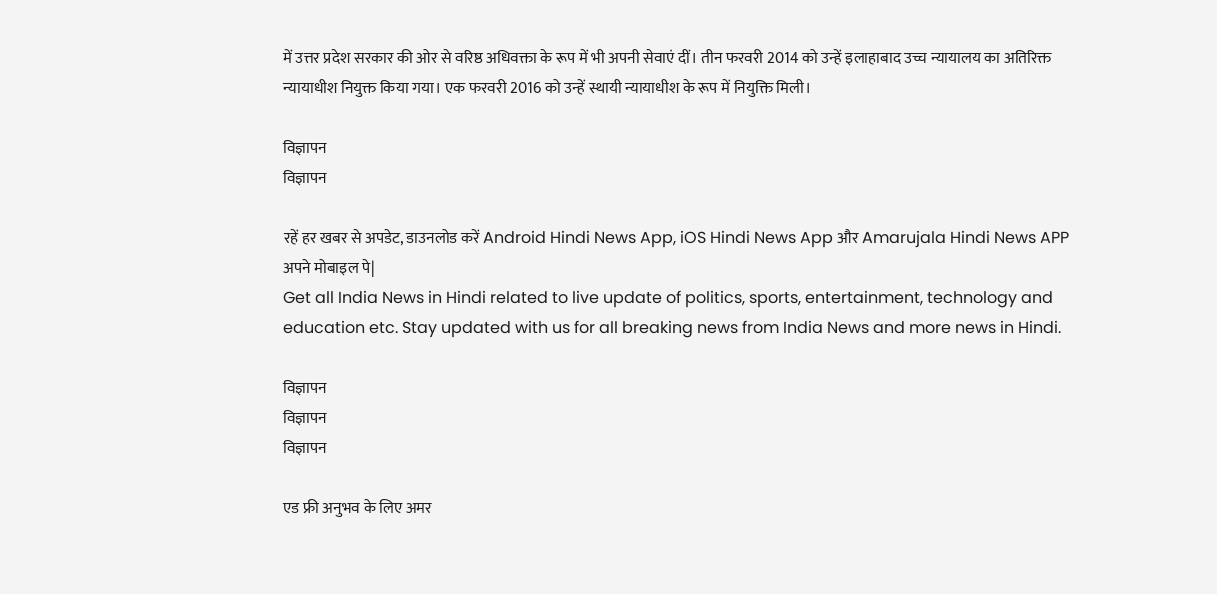में उत्तर प्रदेश सरकार की ओर से वरिष्ठ अधिवक्ता के रूप में भी अपनी सेवाएं दीं। तीन फरवरी 2014 को उन्हें इलाहाबाद उच्च न्यायालय का अतिरिक्त न्यायाधीश नियुक्त किया गया। एक फरवरी 2016 को उन्हें स्थायी न्यायाधीश के रूप में नियुक्ति मिली।

विज्ञापन
विज्ञापन

रहें हर खबर से अपडेट, डाउनलोड करें Android Hindi News App, iOS Hindi News App और Amarujala Hindi News APP अपने मोबाइल पे|
Get all India News in Hindi related to live update of politics, sports, entertainment, technology and education etc. Stay updated with us for all breaking news from India News and more news in Hindi.

विज्ञापन
विज्ञापन
विज्ञापन

एड फ्री अनुभव के लिए अमर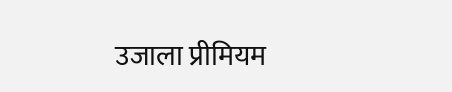उजाला प्रीमियम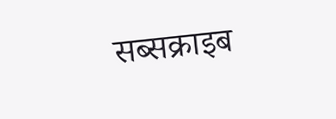सब्सक्राइब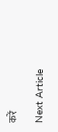करें

Next Article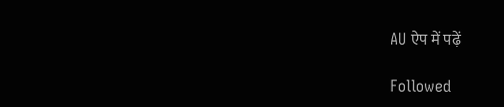AU ऐप में पढ़ें

Followed